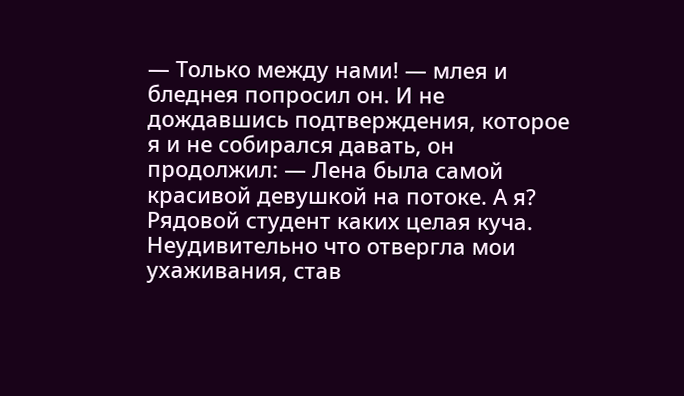— Только между нами! — млея и бледнея попросил он. И не дождавшись подтверждения, которое я и не собирался давать, он продолжил: — Лена была самой красивой девушкой на потоке. А я? Рядовой студент каких целая куча. Неудивительно что отвергла мои ухаживания, став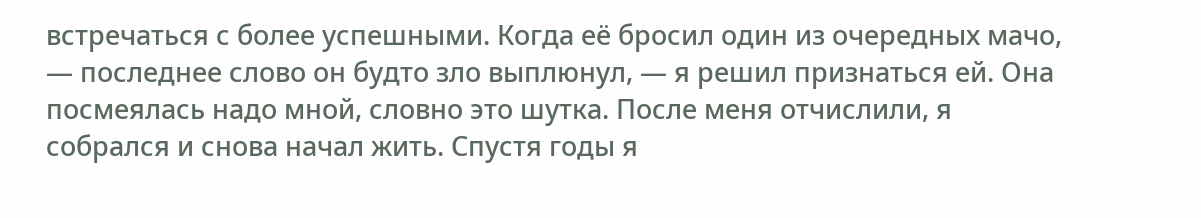встречаться с более успешными. Когда её бросил один из очередных мачо, — последнее слово он будто зло выплюнул, — я решил признаться ей. Она посмеялась надо мной, словно это шутка. После меня отчислили, я собрался и снова начал жить. Спустя годы я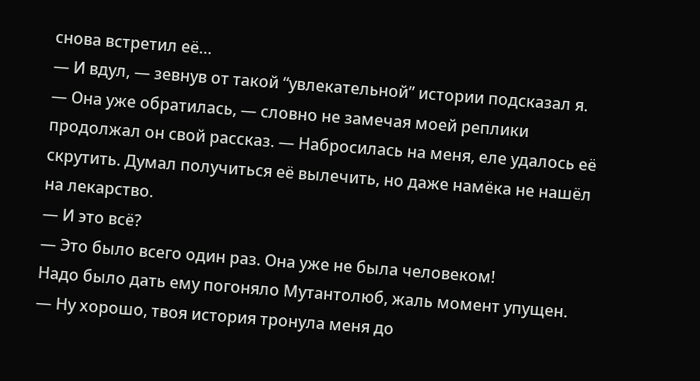снова встретил её…
— И вдул, — зевнув от такой “увлекательной” истории подсказал я.
— Она уже обратилась, — словно не замечая моей реплики продолжал он свой рассказ. — Набросилась на меня, еле удалось её скрутить. Думал получиться её вылечить, но даже намёка не нашёл на лекарство.
— И это всё?
— Это было всего один раз. Она уже не была человеком!
Надо было дать ему погоняло Мутантолюб, жаль момент упущен.
— Ну хорошо, твоя история тронула меня до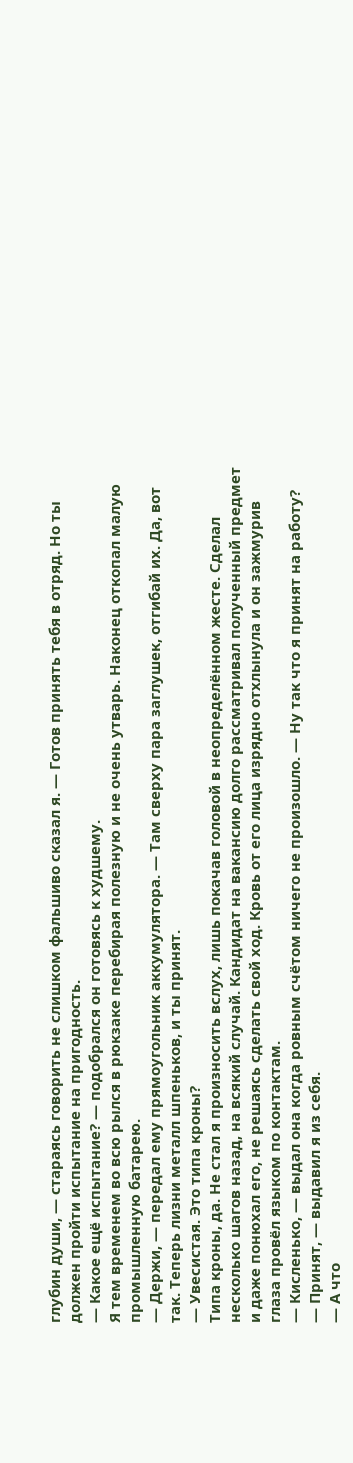глубин души, — стараясь говорить не слишком фальшиво сказал я. — Готов принять тебя в отряд. Но ты должен пройти испытание на пригодность.
— Какое ещё испытание? — подобрался он готовясь к худшему.
Я тем временем во всю рылся в рюкзаке перебирая полезную и не очень утварь. Наконец откопал малую промышленную батарею.
— Держи, — передал ему прямоугольник аккумулятора. — Там сверху пара заглушек, отгибай их. Да, вот так. Теперь лизни металл шпеньков, и ты принят.
— Увесистая. Это типа кроны?
Типа кроны, да. Не стал я произносить вслух, лишь покачав головой в неопределённом жесте. Сделал несколько шагов назад, на всякий случай. Кандидат на вакансию долго рассматривал полученный предмет и даже понюхал его, не решаясь сделать свой ход. Кровь от его лица изрядно отхлынула и он зажмурив глаза провёл языком по контактам.
— Кисленько, — выдал она когда ровным счётом ничего не произошло. — Ну так что я принят на работу?
— Принят, — выдавил я из себя.
— А что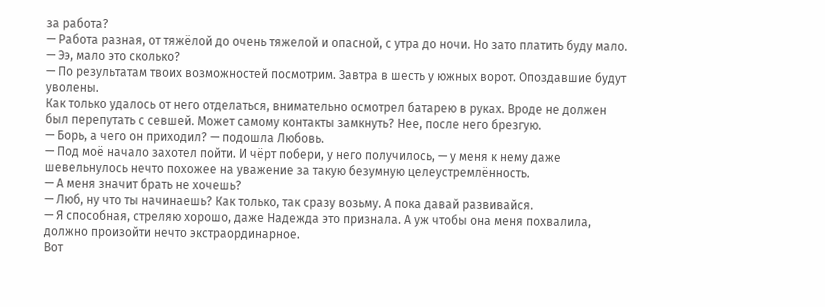за работа?
— Работа разная, от тяжёлой до очень тяжелой и опасной, с утра до ночи. Но зато платить буду мало.
— Ээ, мало это сколько?
— По результатам твоих возможностей посмотрим. Завтра в шесть у южных ворот. Опоздавшие будут уволены.
Как только удалось от него отделаться, внимательно осмотрел батарею в руках. Вроде не должен был перепутать с севшей. Может самому контакты замкнуть? Нее, после него брезгую.
— Борь, а чего он приходил? — подошла Любовь.
— Под моё начало захотел пойти. И чёрт побери, у него получилось, — у меня к нему даже шевельнулось нечто похожее на уважение за такую безумную целеустремлённость.
— А меня значит брать не хочешь?
— Люб, ну что ты начинаешь? Как только, так сразу возьму. А пока давай развивайся.
— Я способная, стреляю хорошо, даже Надежда это признала. А уж чтобы она меня похвалила, должно произойти нечто экстраординарное.
Вот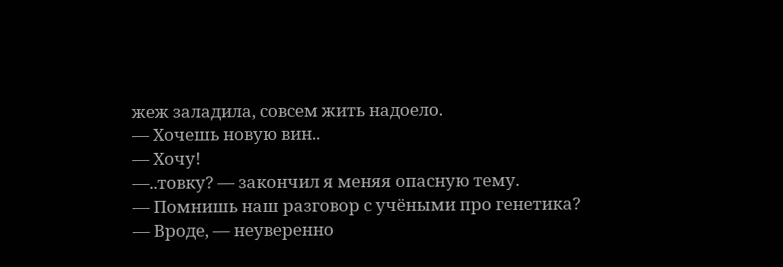жеж заладила, совсем жить надоело.
— Хочешь новую вин..
— Хочу!
—..товку? — закончил я меняя опасную тему.
— Помнишь наш разговор с учёными про генетика?
— Вроде, — неуверенно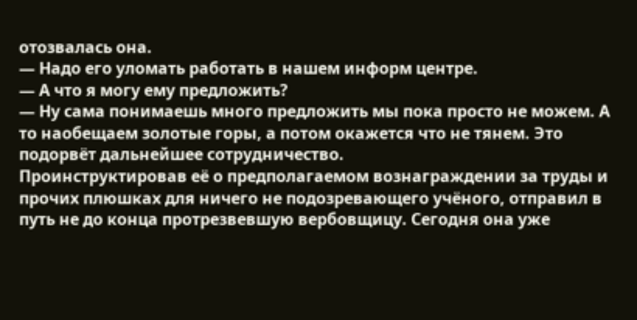отозвалась она.
— Надо его уломать работать в нашем информ центре.
— А что я могу ему предложить?
— Ну сама понимаешь много предложить мы пока просто не можем. А то наобещаем золотые горы, а потом окажется что не тянем. Это подорвёт дальнейшее сотрудничество.
Проинструктировав её о предполагаемом вознаграждении за труды и прочих плюшках для ничего не подозревающего учёного, отправил в путь не до конца протрезвевшую вербовщицу. Сегодня она уже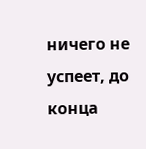ничего не успеет, до конца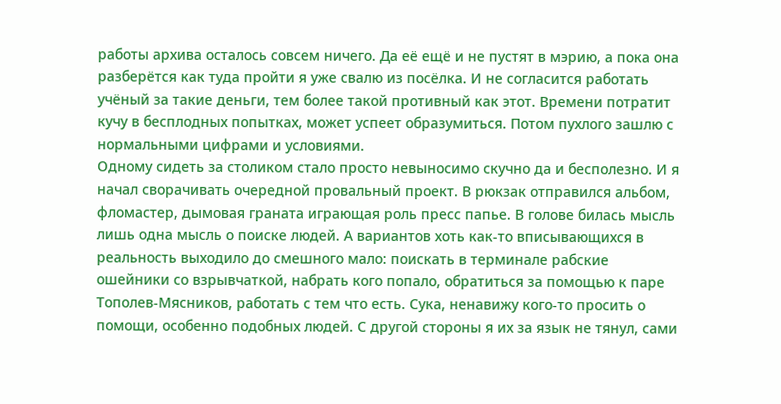работы архива осталось совсем ничего. Да её ещё и не пустят в мэрию, а пока она разберётся как туда пройти я уже свалю из посёлка. И не согласится работать учёный за такие деньги, тем более такой противный как этот. Времени потратит кучу в бесплодных попытках, может успеет образумиться. Потом пухлого зашлю с нормальными цифрами и условиями.
Одному сидеть за столиком стало просто невыносимо скучно да и бесполезно. И я начал сворачивать очередной провальный проект. В рюкзак отправился альбом, фломастер, дымовая граната играющая роль пресс папье. В голове билась мысль лишь одна мысль о поиске людей. А вариантов хоть как-то вписывающихся в реальность выходило до смешного мало: поискать в терминале рабские ошейники со взрывчаткой, набрать кого попало, обратиться за помощью к паре Тополев-Мясников, работать с тем что есть. Сука, ненавижу кого-то просить о помощи, особенно подобных людей. С другой стороны я их за язык не тянул, сами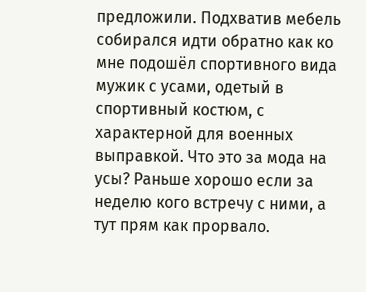предложили. Подхватив мебель собирался идти обратно как ко мне подошёл спортивного вида мужик с усами, одетый в спортивный костюм, с характерной для военных выправкой. Что это за мода на усы? Раньше хорошо если за неделю кого встречу с ними, а тут прям как прорвало.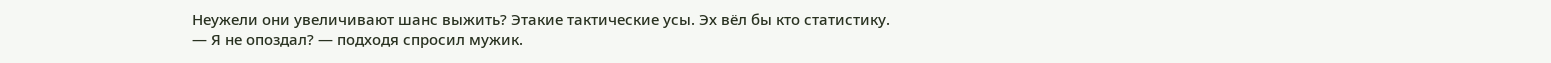Неужели они увеличивают шанс выжить? Этакие тактические усы. Эх вёл бы кто статистику.
— Я не опоздал? — подходя спросил мужик.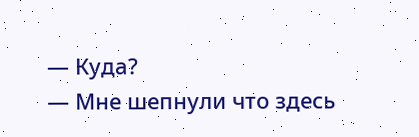— Куда?
— Мне шепнули что здесь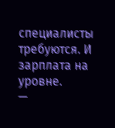специалисты требуются. И зарплата на уровне.
—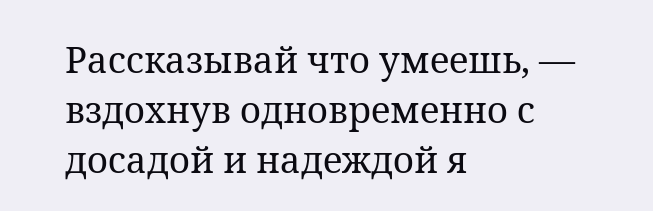Рассказывай что умеешь, — вздохнув одновременно с досадой и надеждой я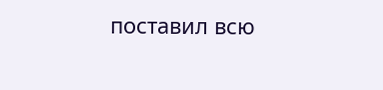поставил всю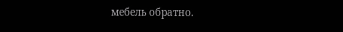мебель обратно.